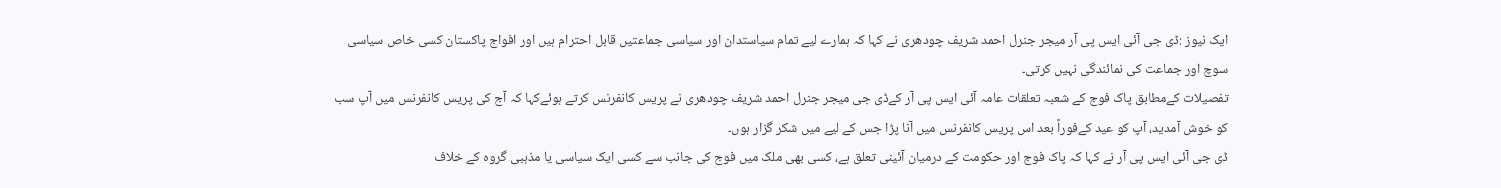ایک نیوز :ڈی جی آئی ایس پی آر میجر جنرل احمد شریف چودھری نے کہا کہ ہمارے لیے تمام سیاستدان اور سیاسی جماعتیں قابل احترام ہیں اور افواج پاکستان کسی خاص سیاسی سوچ اور جماعت کی نمائندگی نہیں کرتی۔
تفصیلات کےمطابق پاک فوج کے شعبہ تعلقات عامہ آئی ایس پی آر کےڈی جی میجر جنرل احمد شریف چودھری نے پریس کانفرنس کرتے ہوئےکہا کہ آج کی پریس کانفرنس میں آپ سب کو خوش آمدید، آپ کو عید کےفوراً بعد اس پریس کانفرنس میں آنا پڑا جس کے لیے میں شکر گزار ہوں۔
ڈی جی آئی ایس پی آر نے کہا کہ پاک فوج اور حکومت کے درمیان آئینی تعلق ہے، کسی بھی ملک میں فوج کی جانب سے کسی ایک سیاسی یا مذہبی گروہ کے خلاف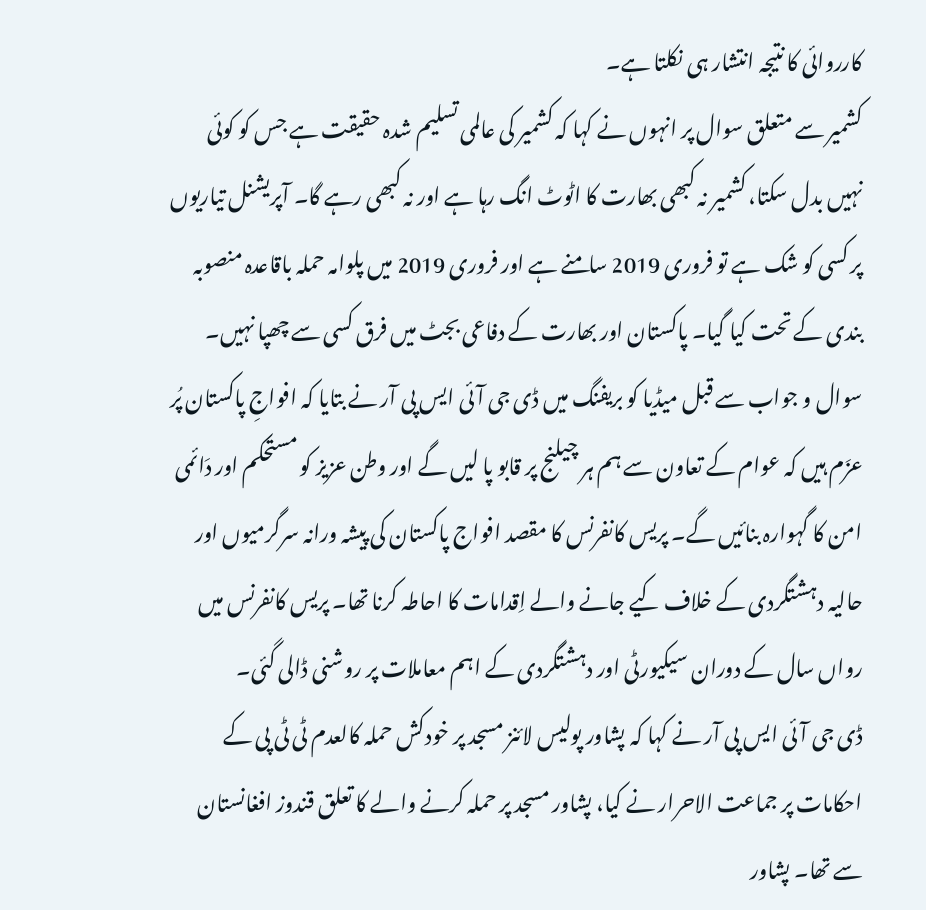کارروائی کا نتیجہ انتشار ہی نکلتا ہے۔
کشمیر سے متعلق سوال پر انہوں نے کہا کہ کشمیر کی عالمی تسلیم شدہ حقیقت ہے جس کو کوئی نہیں بدل سکتا، کشمیر نہ کبھی بھارت کا اٹوٹ انگ رہا ہے اور نہ کبھی رہے گا۔ آپریشنل تیاریوں پر کسی کو شک ہے تو فروری 2019 سامنے ہے اور فروری 2019 میں پلوامہ حملہ باقاعدہ منصوبہ بندی کے تحت کیا گیا۔ پاکستان اور بھارت کے دفاعی بجٹ میں فرق کسی سے چھپا نہیں۔
سوال و جواب سے قبل میڈیا کو بریفنگ میں ڈی جی آئی ایس پی آر نے بتایا کہ افواجِ پاکستان پُر عزَم ہیں کہ عوام کے تعاون سے ہم ہر چیلنج پر قابو پا لیں گے اور وطن عزیز کو مستحکم اور دَائمی امن کا گہوارہ بنائیں گے۔ پریس کانفرنس کا مقصد افواج پاکستان کی پیشہ ورانہ سرگرمیوں اور حالیہ دہشتگردی کے خلاف کیے جانے والے اِقدامات کا احاطہ کرنا تھا۔ پریس کانفرنس میں رواں سال کے دوران سیکیورٹی اور دہشتگردی کے اہم معاملات پر روشنی ڈالی گئی۔
ڈی جی آئی ایس پی آر نے کہا کہ پشاور پولیس لائنز مسجد پر خودکش حملہ کالعدم ٹی ٹی پی کے احکامات پر جماعت الاحرار نے کیا، پشاور مسجد پر حملہ کرنے والے کا تعلق قندوز افغانستان سے تھا۔ پشاور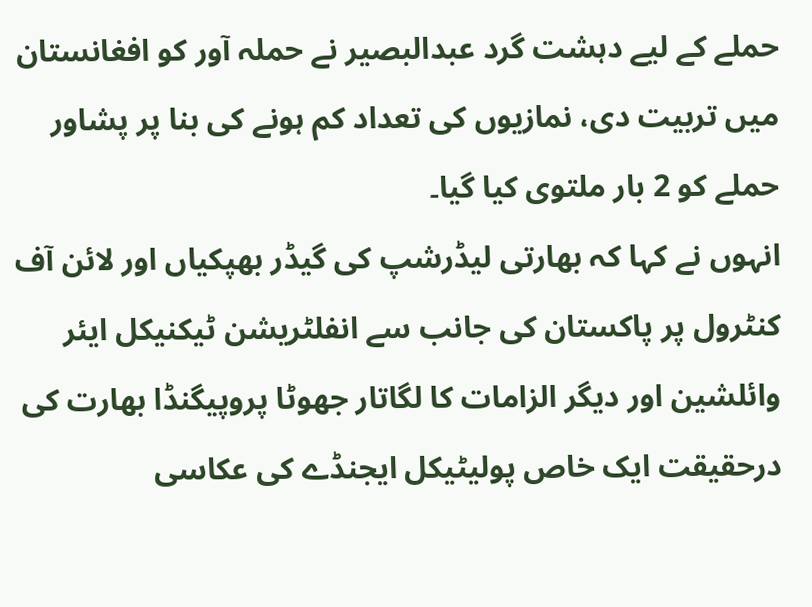حملے کے لیے دہشت گرد عبدالبصیر نے حملہ آور کو افغانستان میں تربیت دی، نمازیوں کی تعداد کم ہونے کی بنا پر پشاور حملے کو 2 بار ملتوی کیا گیا۔
انہوں نے کہا کہ بھارتی لیڈرشپ کی گیڈر بھپکیاں اور لائن آف کنٹرول پر پاکستان کی جانب سے انفلٹریشن ٹیکنیکل ایئر وائلشین اور دیگر الزامات کا لگاتار جھوٹا پروپیگنڈا بھارت کی درحقیقت ایک خاص پولیٹیکل ایجنڈے کی عکاسی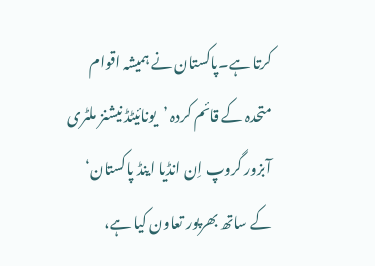کرتا ہے۔پاکستان نے ہمیشہ اقوام متحدہ کے قائم کردہ ’یونائیٹڈ نیشنز ملٹری آبزور گروپ اِن انڈیا اینڈ پاکستان‘ کے ساتھ بھرپور تعاون کیا ہے،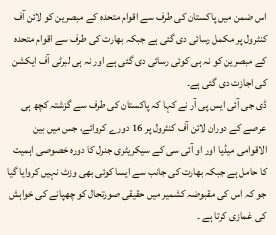اس ضمن میں پاکستان کی طرف سے اقوام متحدہ کے مبصرین کو لائن آف کنٹرول پر مکمل رسائی دی گئی ہے جبکہ بھارت کی طرف سے اقوام متحدہ کے مبصرین کو نہ ہی کوئی رسائی دی گئی ہے اور نہ ہی لبرٹی آف ایکشن کی اجازت دی گئی ہے۔
ڈی جی آئی ایس پی آر نے کہا کہ پاکستان کی طرف سے گزشتہ کچھ ہی عرصے کے دوران لائن آف کنٹرول پر 16 دورے کروائے، جس میں بین الاقوامی میڈیا اور او آئی سی کے سیکریٹری جنرل کا دورہ خصوصی اہمیت کا حامل ہے جبکہ بھارت کی جانب سے ایسا کوئی بھی وزٹ نہیں کروایا گیا جو کہ اس کی مقبوضہ کشمیر میں حقیقی صورتحال کو چھپانے کی خواہش کی غمازی کرتا ہے ۔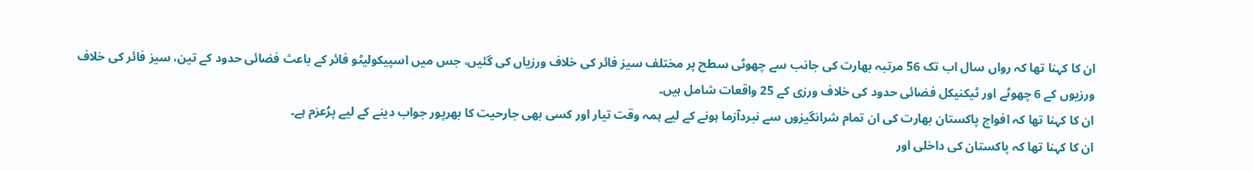ان کا کہنا تھا کہ رواں سال اب تک 56 مرتبہ بھارت کی جانب سے چھوٹی سطح پر مختلف سیز فائر کی خلاف ورزیاں کی گئیں، جس میں اسپیکولیٹو فائر کے باعث فضائی حدود کے تین، سیز فائر کی خلاف ورزیوں کے 6 چھوٹے اور ٹیکنیکل فضائی حدود کی خلاف ورزی کے 25 واقعات شامل ہیں۔
ان کا کہنا تھا کہ افواج پاکستان بھارت کی ان تمام شرانگیزوں سے نبردآزما ہونے کے لیے ہمہ وقت تیار اور کسی بھی جارحیت کا بھرپور جواب دینے کے لیے پرُعزم ہے۔
ان کا کہنا تھا کہ پاکستان کی داخلی اور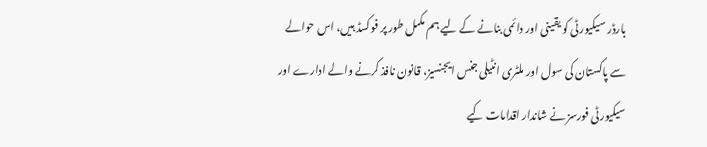بارڈر سیکیورٹی کو یقینی اور دائمی بنانے کے لیے ہم مکمل طور پر فوکسڈ ہیں، اس حوالے سے پاکستان کی سول اور ملٹری انٹیلی جنس ایجنسیز، قانون نافذ کرنے والے ادارے اور سیکیورٹی فورسز نے شاندار اقدامات کیے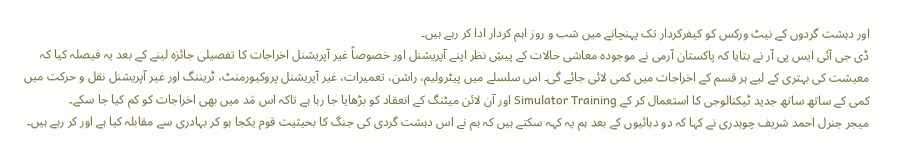اور دہشت گردوں کے نیٹ ورکس کو کیفرکردار تک پہنچانے میں شب و روز اہم کردار ادا کر رہے ہیں۔
ڈی جی آئی ایس پی آر نے بتایا کہ پاکستان آرمی نے موجودہ معاشی حالات کے پیشِ نظر اپنے آپریشنل اور خصوصاً غیر آپریشنل اخراجات کا تفصیلی جائزہ لینے کے بعد یہ فیصلہ کیا کہ معیشت کی بہتری کے لیے ہر قسم کے اخراجات میں کمی لائی جائے گی۔ اس سلسلے میں پیٹرولیم، راشن، تعمیرات، غیر آپریشنل پروکیورمنٹ، ٹریننگ اور غیر آپریشنل نقل و حرکت میں کمی کے ساتھ ساتھ جدید ٹیکنالوجی کا استعمال کر کے Simulator Training اور آن لائن میٹنگ کے انعقاد کو بڑھایا جا رہا ہے تاکہ اس مَد میں بھی اخراجات کو کم کیا جا سکے۔
میجر جنرل احمد شریف چوہدری نے کہا کہ دو دہائیوں کے بعد ہم یہ کہہ سکتے ہیں کہ ہم نے اس دہشت گردی کی جنگ کا بحیثیت قوم یکجا ہو کر بہادری سے مقابلہ کیا ہے اور کر رہے ہیں۔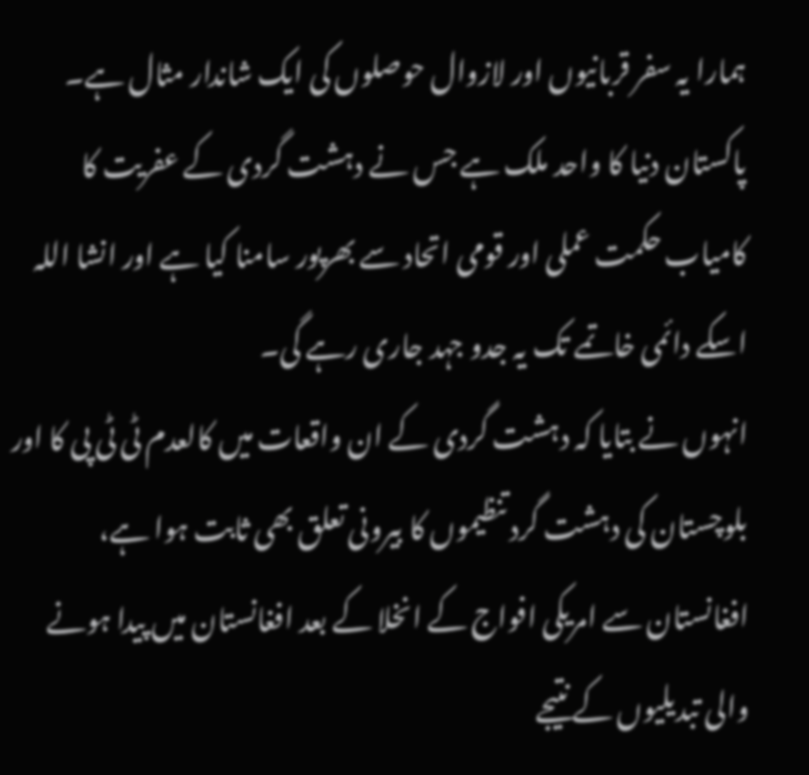ہمارا یہ سفر قربانیوں اور لازوال حوصلوں کی ایک شاندار مثال ہے۔ پاکستان دنیا کا واحد ملک ہے جس نے دہشت گردی کے عفریت کا کامیاب حکمت عملی اور قومی اتحاد سے بھرپور سامنا کیا ہے اور انشا اللہ اسکے دائمی خاتمے تک یہ جدو جہد جاری رہے گی۔
انہوں نے بتایا کہ دہشت گردی کے ان واقعات میں کالعدم ٹی ٹی پی کا اور بلوچستان کی دہشت گرد تنظیموں کا بیرونی تعلق بھی ثابت ہوا ہے، افغانستان سے امریکی افواج کے انخلا کے بعد افغانستان میں پیدا ہونے والی تبدیلیوں کے نتیجے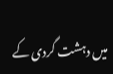میں دہشت گردی کے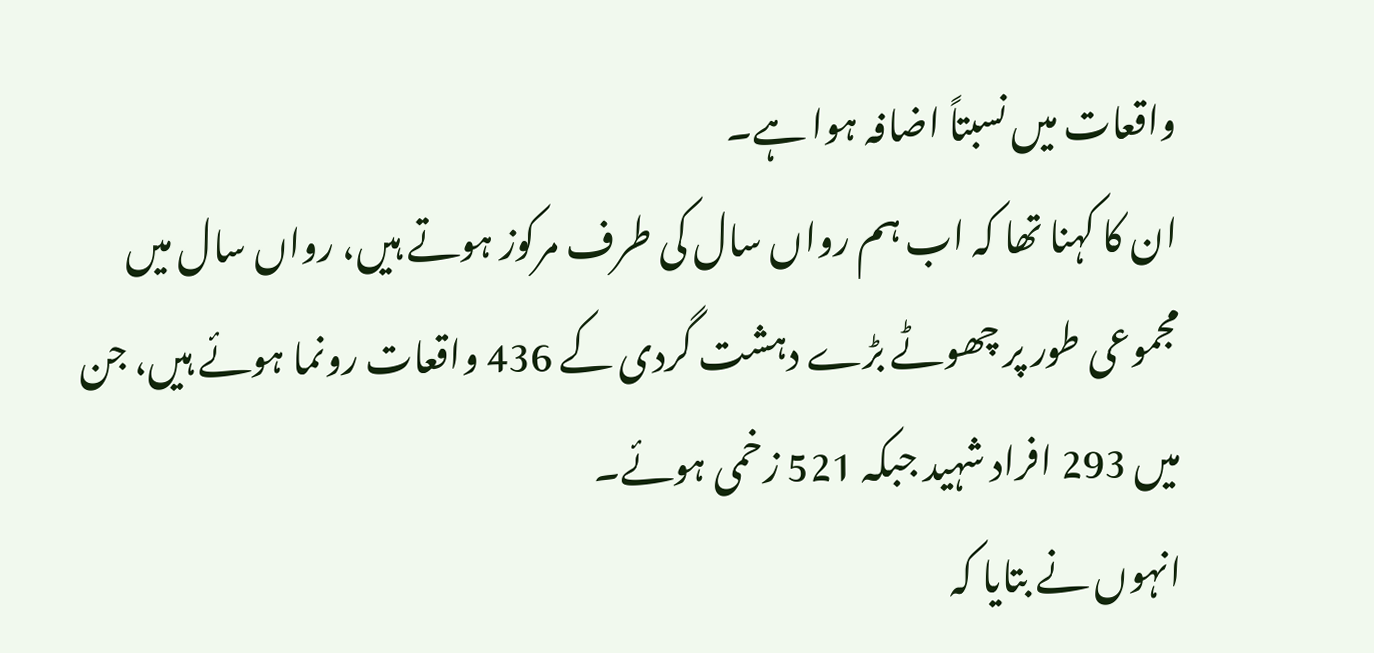واقعات میں نسبتاً اضافہ ہوا ہے۔
ان کا کہنا تھا کہ اب ہم رواں سال کی طرف مرکوز ہوتے ہیں، رواں سال میں مجموعی طور پر چھوٹے بڑے دہشت گردی کے 436 واقعات رونما ہوئے ہیں، جن میں 293 افراد شہید جبکہ 521 زخمی ہوئے۔
انہوں نے بتایا کہ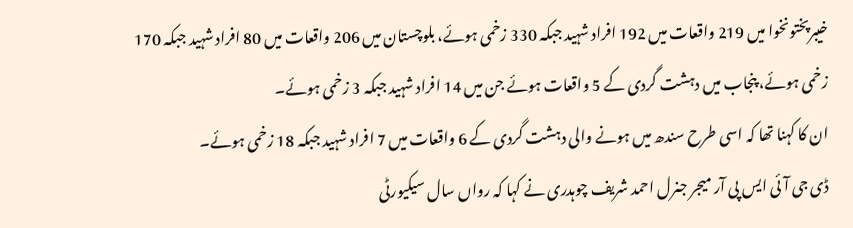خیبرپختونخوا میں 219 واقعات میں 192 افراد شہید جبکہ 330 زخمی ہوئے، بلوچستان میں 206 واقعات میں 80 افراد شہید جبکہ 170 زخمی ہوئے، پنجاب میں دہشت گردی کے 5 واقعات ہوئے جن میں 14 افراد شہید جبکہ 3 زخمی ہوئے۔
ان کا کہنا تھا کہ اسی طرح سندھ میں ہونے والی دہشت گردی کے 6 واقعات میں 7 افراد شہید جبکہ 18 زخمی ہوئے۔
ڈی جی آئی ایس پی آر میجر جنرل احمد شریف چوہدری نے کہا کہ رواں سال سیکیورٹی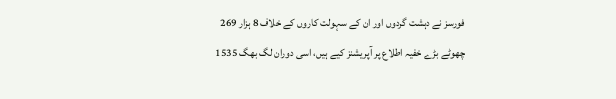فورسز نے دہشت گردوں اور ان کے سہولت کاروں کے خلاف 8 ہزار 269 چھوٹے بڑے خفیہ اطلاع پر آپریشنز کیے ہیں، اسی دوران لگ بھگ 1535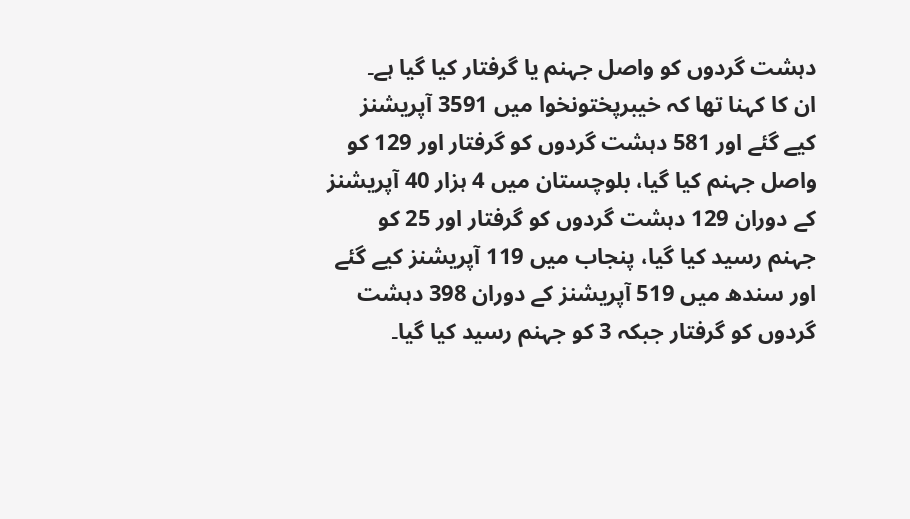دہشت گردوں کو واصل جہنم یا گرفتار کیا گیا ہے۔
ان کا کہنا تھا کہ خیبرپختونخوا میں 3591 آپریشنز کیے گئے اور 581 دہشت گردوں کو گرفتار اور 129 کو واصل جہنم کیا گیا، بلوچستان میں 4 ہزار 40 آپریشنز کے دوران 129 دہشت گردوں کو گرفتار اور 25 کو جہنم رسید کیا گیا، پنجاب میں 119 آپریشنز کیے گئے اور سندھ میں 519 آپریشنز کے دوران 398 دہشت گردوں کو گرفتار جبکہ 3 کو جہنم رسید کیا گیا۔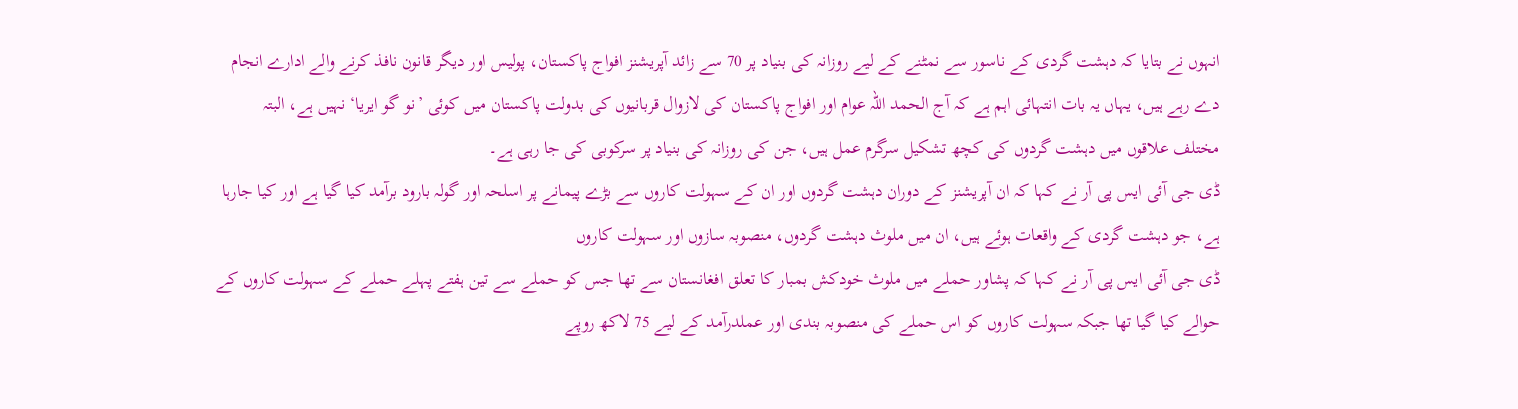انہوں نے بتایا کہ دہشت گردی کے ناسور سے نمٹنے کے لیے روزانہ کی بنیاد پر 70 سے زائد آپریشنز افواج پاکستان، پولیس اور دیگر قانون نافذ کرنے والے ادارے انجام دے رہے ہیں، یہاں یہ بات انتہائی اہم ہے کہ آج الحمد اللہ عوام اور افواج پاکستان کی لازوال قربانیوں کی بدولت پاکستان میں کوئی ’نو گو ایریا‘ نہیں ہے، البتہ مختلف علاقوں میں دہشت گردوں کی کچھ تشکیل سرگرم عمل ہیں، جن کی روزانہ کی بنیاد پر سرکوبی کی جا رہی ہے۔
ڈی جی آئی ایس پی آر نے کہا کہ ان آپریشنز کے دوران دہشت گردوں اور ان کے سہولت کاروں سے بڑے پیمانے پر اسلحہ اور گولہ بارود برآمد کیا گیا ہے اور کیا جارہا ہے، جو دہشت گردی کے واقعات ہوئے ہیں، ان میں ملوث دہشت گردوں، منصوبہ سازوں اور سہولت کاروں
ڈی جی آئی ایس پی آر نے کہا کہ پشاور حملے میں ملوث خودکش بمبار کا تعلق افغانستان سے تھا جس کو حملے سے تین ہفتے پہلے حملے کے سہولت کاروں کے حوالے کیا گیا تھا جبکہ سہولت کاروں کو اس حملے کی منصوبہ بندی اور عملدرآمد کے لیے 75 لاکھ روپے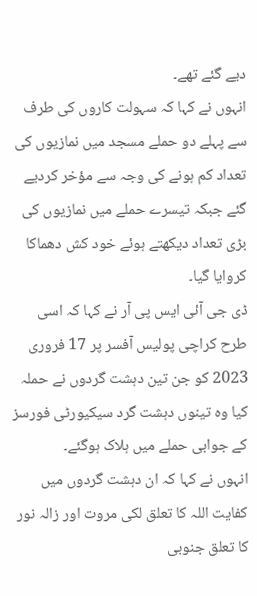دیے گئے تھے۔
انہوں نے کہا کہ سہولت کاروں کی طرف سے پہلے دو حملے مسجد میں نمازیوں کی تعداد کم ہونے کی وجہ سے مؤخر کردیے گئے جبکہ تیسرے حملے میں نمازیوں کی بڑی تعداد دیکھتے ہوئے خود کش دھماکا کروایا گیا۔
ڈی جی آئی ایس پی آر نے کہا کہ اسی طرح کراچی پولیس آفسر پر 17 فروری 2023 کو جن تین دہشت گردوں نے حملہ کیا وہ تینوں دہشت گرد سیکیورٹی فورسز کے جوابی حملے میں ہلاک ہوگئے۔
انہوں نے کہا کہ ان دہشت گردوں میں کفایت اللہ کا تعلق لکی مروت اور زالہ نور کا تعلق جنوبی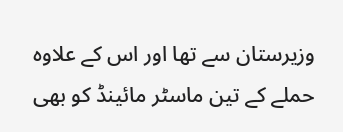وزیرستان سے تھا اور اس کے علاوہ حملے کے تین ماسٹر مائینڈ کو بھی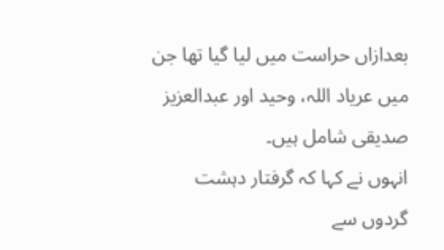بعدازاں حراست میں لیا گیا تھا جن میں عریاد اللہ، وحید اور عبدالعزیز صدیقی شامل ہیں۔
انہوں نے کہا کہ گرفتار دہشت گردوں سے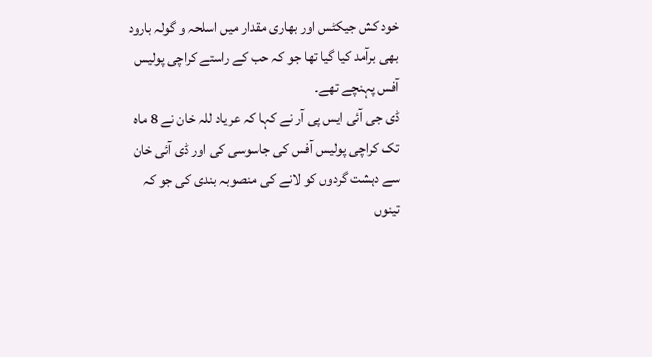خود کش جیکٹس اور بھاری مقدار میں اسلحہ و گولہ بارود بھی برآمد کیا گیا تھا جو کہ حب کے راستے کراچی پولیس آفس پہنچے تھے۔
ڈی جی آئی ایس پی آر نے کہا کہ عریاد للہ خان نے 8 ماہ تک کراچی پولیس آفس کی جاسوسی کی اور ڈی آئی خان سے دہشت گردوں کو لانے کی منصوبہ بندی کی جو کہ تینوں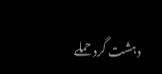دہشت گرد حملے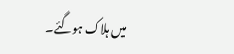میں ہلاک ہوگئے۔